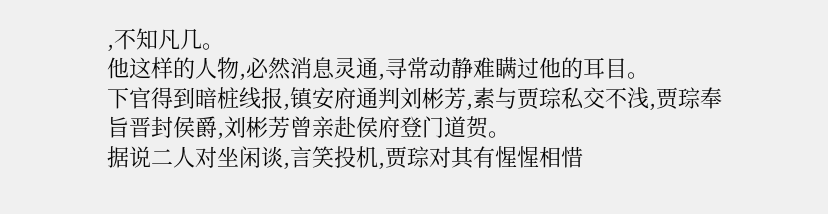,不知凡几。
他这样的人物,必然消息灵通,寻常动静难瞒过他的耳目。
下官得到暗桩线报,镇安府通判刘彬芳,素与贾琮私交不浅,贾琮奉旨晋封侯爵,刘彬芳曾亲赴侯府登门道贺。
据说二人对坐闲谈,言笑投机,贾琮对其有惺惺相惜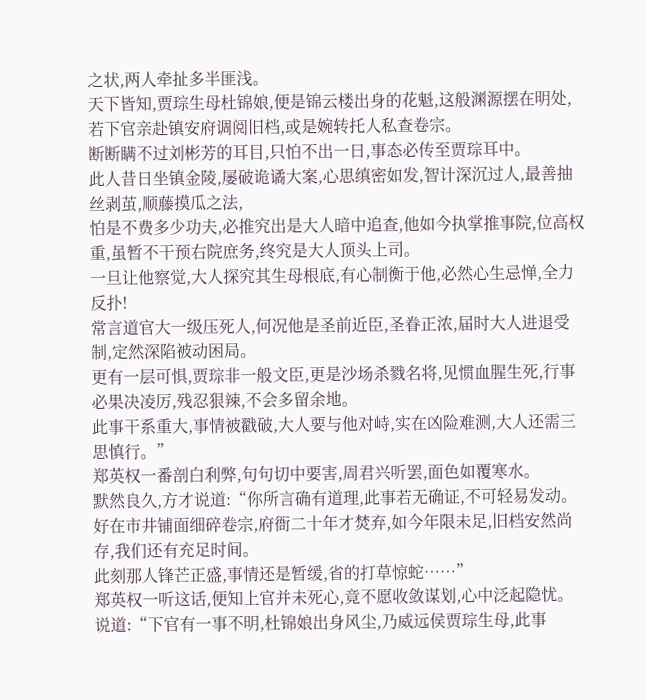之状,两人牵扯多半匪浅。
天下皆知,贾琮生母杜锦娘,便是锦云楼出身的花魁,这般渊源摆在明处,若下官亲赴镇安府调阅旧档,或是婉转托人私查卷宗。
断断瞒不过刘彬芳的耳目,只怕不出一日,事态必传至贾琮耳中。
此人昔日坐镇金陵,屡破诡谲大案,心思缜密如发,智计深沉过人,最善抽丝剥茧,顺藤摸瓜之法,
怕是不费多少功夫,必推究出是大人暗中追查,他如今执掌推事院,位高权重,虽暂不干预右院庶务,终究是大人顶头上司。
一旦让他察觉,大人探究其生母根底,有心制衡于他,必然心生忌惮,全力反扑!
常言道官大一级压死人,何况他是圣前近臣,圣眷正浓,届时大人进退受制,定然深陷被动困局。
更有一层可惧,贾琮非一般文臣,更是沙场杀戮名将,见惯血腥生死,行事必果决凌厉,残忍狠辣,不会多留余地。
此事干系重大,事情被戳破,大人要与他对峙,实在凶险难测,大人还需三思慎行。”
郑英权一番剖白利弊,句句切中要害,周君兴听罢,面色如覆寒水。
默然良久,方才说道:“你所言确有道理,此事若无确证,不可轻易发动。
好在市井铺面细碎卷宗,府衙二十年才焚弃,如今年限未足,旧档安然尚存,我们还有充足时间。
此刻那人锋芒正盛,事情还是暂缓,省的打草惊蛇……”
郑英权一听这话,便知上官并未死心,竟不愿收敛谋划,心中泛起隐忧。
说道:“下官有一事不明,杜锦娘出身风尘,乃威远侯贾琮生母,此事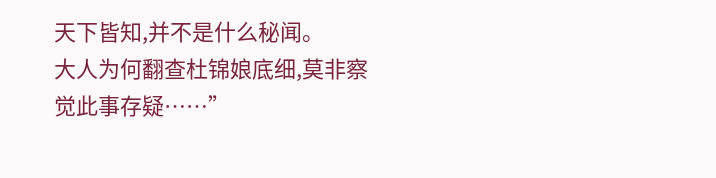天下皆知,并不是什么秘闻。
大人为何翻查杜锦娘底细,莫非察觉此事存疑……”